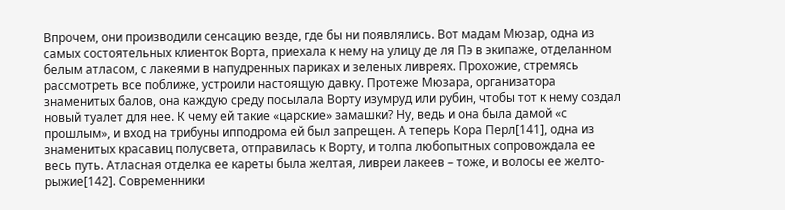Впрочем, они производили сенсацию везде, где бы ни появлялись. Вот мадам Мюзар, одна из самых состоятельных клиенток Ворта, приехала к нему на улицу де ля Пэ в экипаже, отделанном белым атласом, с лакеями в напудренных париках и зеленых ливреях. Прохожие, стремясь рассмотреть все поближе, устроили настоящую давку. Протеже Мюзара, организатора знаменитых балов, она каждую среду посылала Ворту изумруд или рубин, чтобы тот к нему создал новый туалет для нее. К чему ей такие «царские» замашки? Ну, ведь и она была дамой «с прошлым», и вход на трибуны ипподрома ей был запрещен. А теперь Кора Перл[141], одна из знаменитых красавиц полусвета, отправилась к Ворту, и толпа любопытных сопровождала ее весь путь. Атласная отделка ее кареты была желтая, ливреи лакеев – тоже, и волосы ее желто-рыжие[142]. Современники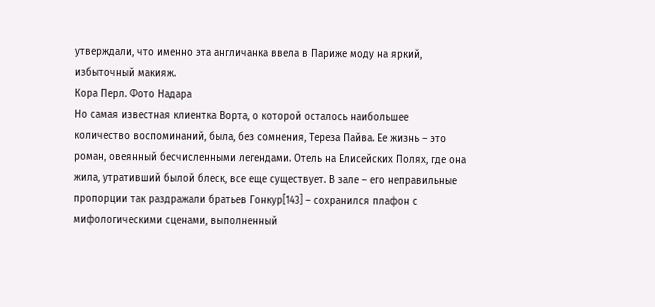утверждали, что именно эта англичанка ввела в Париже моду на яркий, избыточный макияж.
Кора Перл. Фото Надара
Но самая известная клиентка Ворта, о которой осталось наибольшее количество воспоминаний, была, без сомнения, Тереза Пайва. Ее жизнь – это роман, овеянный бесчисленными легендами. Отель на Елисейских Полях, где она жила, утративший былой блеск, все еще существует. В зале – его неправильные пропорции так раздражали братьев Гонкур[143] – сохранился плафон с мифологическими сценами, выполненный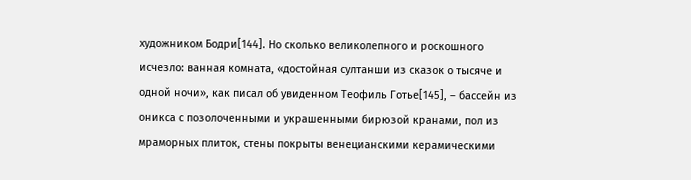художником Бодри[144]. Но сколько великолепного и роскошного исчезло: ванная комната, «достойная султанши из сказок о тысяче и одной ночи», как писал об увиденном Теофиль Готье[145], – бассейн из оникса с позолоченными и украшенными бирюзой кранами, пол из мраморных плиток, стены покрыты венецианскими керамическими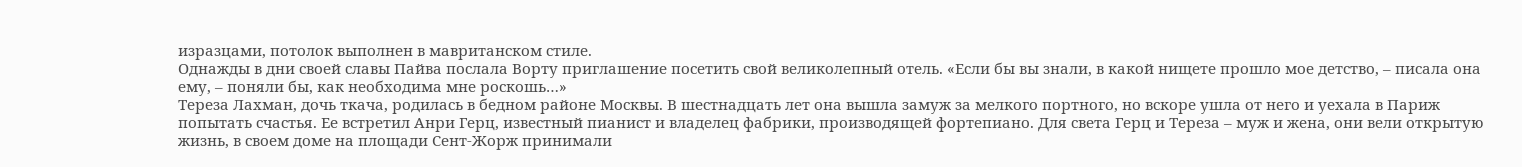изразцами, потолок выполнен в мавританском стиле.
Однажды в дни своей славы Пайва послала Ворту приглашение посетить свой великолепный отель. «Если бы вы знали, в какой нищете прошло мое детство, – писала она ему, – поняли бы, как необходима мне роскошь…»
Тереза Лахман, дочь ткача, родилась в бедном районе Москвы. В шестнадцать лет она вышла замуж за мелкого портного, но вскоре ушла от него и уехала в Париж попытать счастья. Ее встретил Анри Герц, известный пианист и владелец фабрики, производящей фортепиано. Для света Герц и Тереза – муж и жена, они вели открытую жизнь, в своем доме на площади Сент-Жорж принимали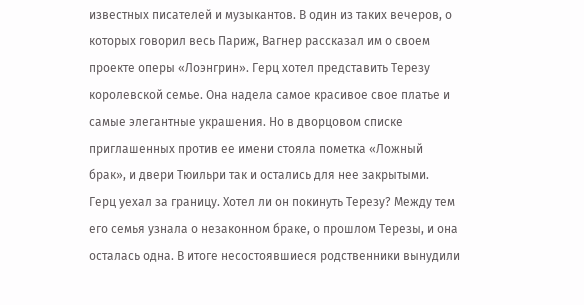известных писателей и музыкантов. В один из таких вечеров, о которых говорил весь Париж, Вагнер рассказал им о своем проекте оперы «Лоэнгрин». Герц хотел представить Терезу королевской семье. Она надела самое красивое свое платье и самые элегантные украшения. Но в дворцовом списке приглашенных против ее имени стояла пометка «Ложный брак», и двери Тюильри так и остались для нее закрытыми.
Герц уехал за границу. Хотел ли он покинуть Терезу? Между тем его семья узнала о незаконном браке, о прошлом Терезы, и она осталась одна. В итоге несостоявшиеся родственники вынудили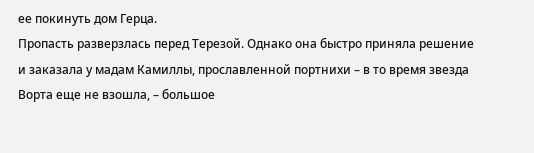ее покинуть дом Герца.
Пропасть разверзлась перед Терезой. Однако она быстро приняла решение и заказала у мадам Камиллы, прославленной портнихи – в то время звезда Ворта еще не взошла, – большое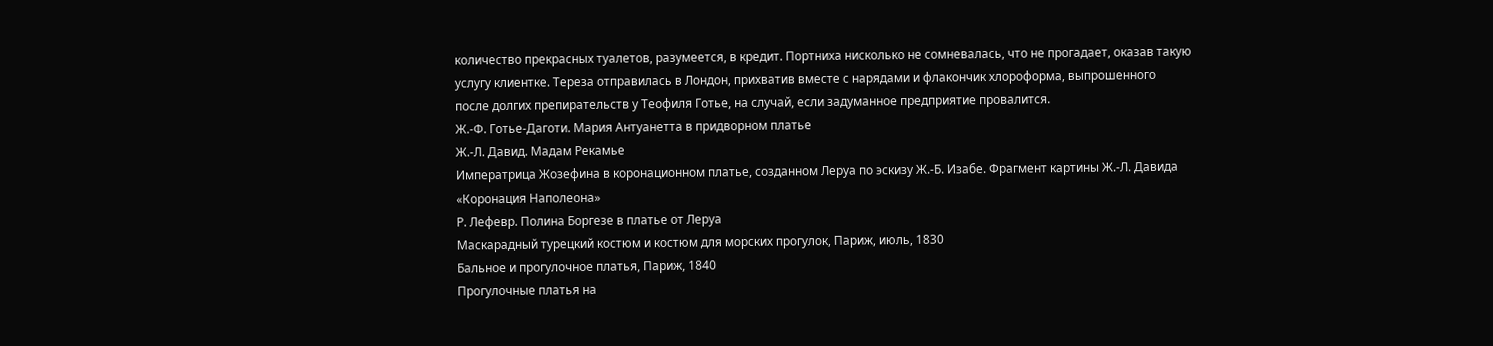количество прекрасных туалетов, разумеется, в кредит. Портниха нисколько не сомневалась, что не прогадает, оказав такую услугу клиентке. Тереза отправилась в Лондон, прихватив вместе с нарядами и флакончик хлороформа, выпрошенного после долгих препирательств у Теофиля Готье, на случай, если задуманное предприятие провалится.
Ж.-Ф. Готье-Даготи. Мария Антуанетта в придворном платье
Ж.-Л. Давид. Мадам Рекамье
Императрица Жозефина в коронационном платье, созданном Леруа по эскизу Ж.-Б. Изабе. Фрагмент картины Ж.-Л. Давида «Коронация Наполеона»
Р. Лефевр. Полина Боргезе в платье от Леруа
Маскарадный турецкий костюм и костюм для морских прогулок, Париж, июль, 1830
Бальное и прогулочное платья, Париж, 1840
Прогулочные платья на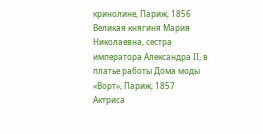кринолине, Париж, 1856
Великая княгиня Мария Николаевна, сестра императора Александра II, в платье работы Дома моды «Ворт», Париж, 1857
Актриса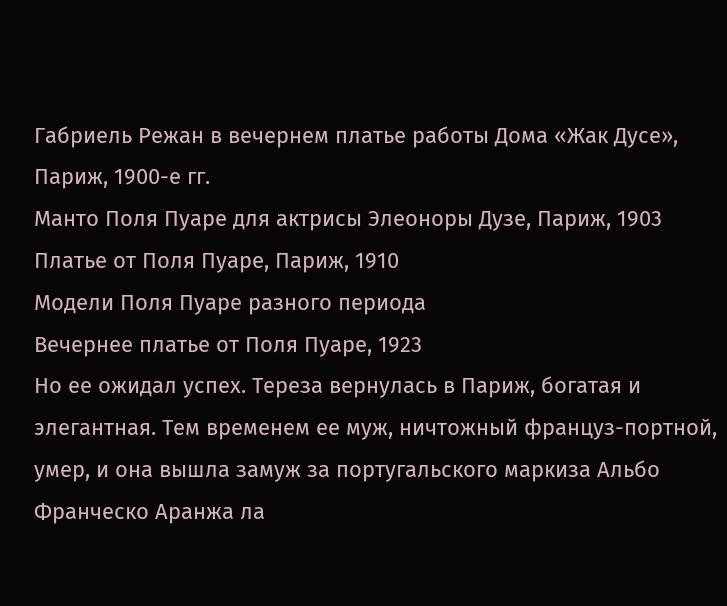Габриель Режан в вечернем платье работы Дома «Жак Дусе», Париж, 1900-е гг.
Манто Поля Пуаре для актрисы Элеоноры Дузе, Париж, 1903
Платье от Поля Пуаре, Париж, 1910
Модели Поля Пуаре разного периода
Вечернее платье от Поля Пуаре, 1923
Но ее ожидал успех. Тереза вернулась в Париж, богатая и элегантная. Тем временем ее муж, ничтожный француз-портной, умер, и она вышла замуж за португальского маркиза Альбо Франческо Аранжа ла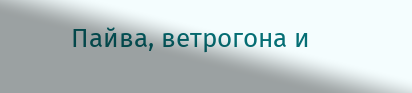Пайва, ветрогона и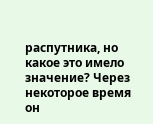распутника, но какое это имело значение? Через некоторое время он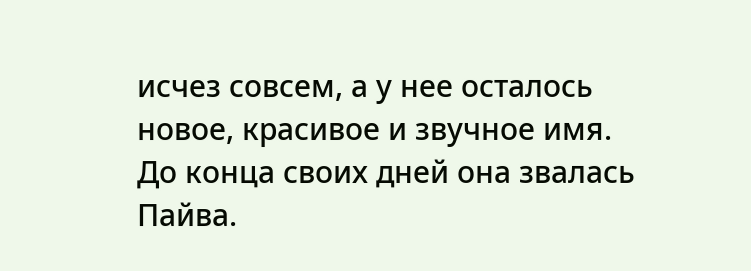исчез совсем, а у нее осталось новое, красивое и звучное имя. До конца своих дней она звалась Пайва.